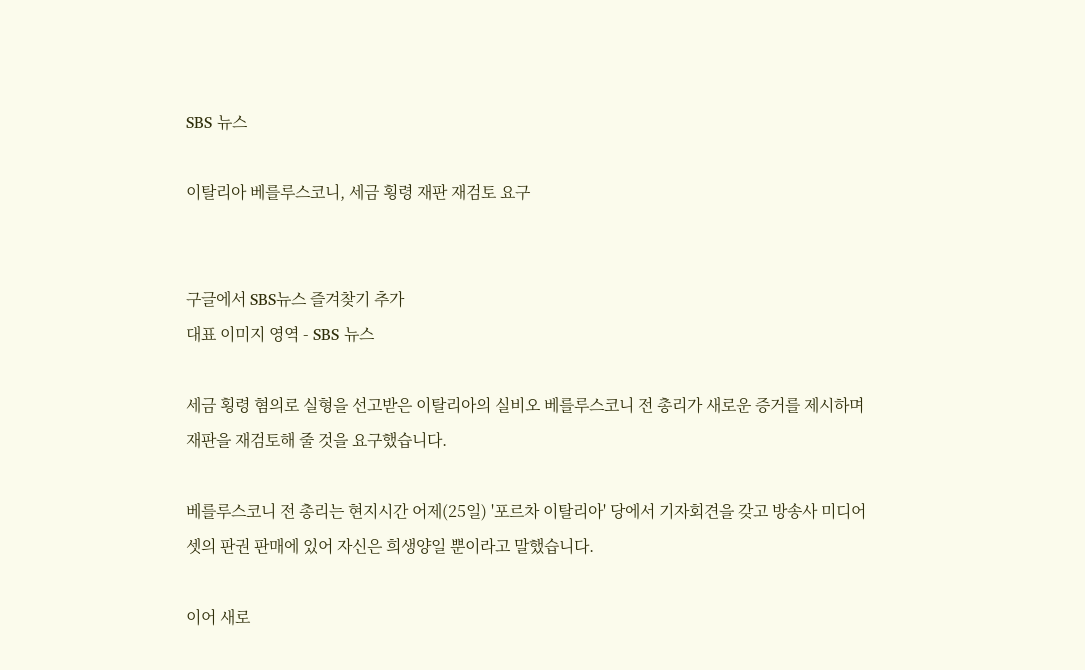SBS 뉴스

이탈리아 베를루스코니, 세금 횡령 재판 재검토 요구


구글에서 SBS뉴스 즐겨찾기 추가
대표 이미지 영역 - SBS 뉴스

세금 횡령 혐의로 실형을 선고받은 이탈리아의 실비오 베를루스코니 전 총리가 새로운 증거를 제시하며 재판을 재검토해 줄 것을 요구했습니다.

베를루스코니 전 총리는 현지시간 어제(25일) '포르차 이탈리아' 당에서 기자회견을 갖고 방송사 미디어셋의 판권 판매에 있어 자신은 희생양일 뿐이라고 말했습니다.

이어 새로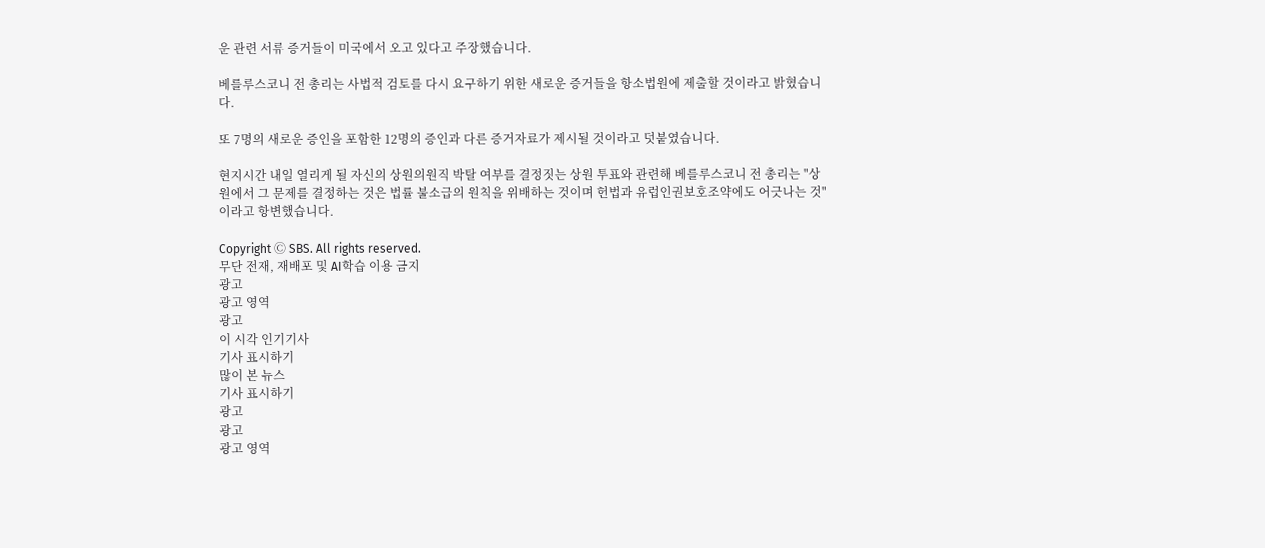운 관련 서류 증거들이 미국에서 오고 있다고 주장했습니다.

베를루스코니 전 총리는 사법적 검토를 다시 요구하기 위한 새로운 증거들을 항소법원에 제출할 것이라고 밝혔습니다.

또 7명의 새로운 증인을 포함한 12명의 증인과 다른 증거자료가 제시될 것이라고 덧붙였습니다.

현지시간 내일 열리게 될 자신의 상원의원직 박탈 여부를 결정짓는 상원 투표와 관련해 베를루스코니 전 총리는 "상원에서 그 문제를 결정하는 것은 법률 불소급의 원칙을 위배하는 것이며 헌법과 유럽인권보호조약에도 어긋나는 것"이라고 항변했습니다.

Copyright Ⓒ SBS. All rights reserved.
무단 전재, 재배포 및 AI학습 이용 금지
광고
광고 영역
광고
이 시각 인기기사
기사 표시하기
많이 본 뉴스
기사 표시하기
광고
광고
광고 영역